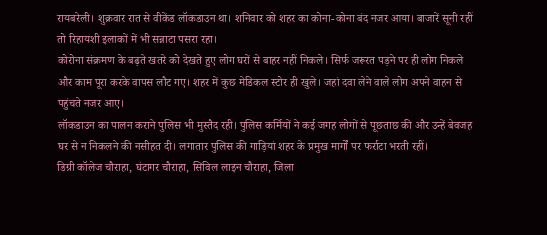रायबरेली। शुक्रवार रात से वीकेंड लॉकडाउन था। शनिवार को शहर का कोना-कोना बंद नजर आया। बाजारें सूनी रहीं तो रिहायशी इलाकों में भी सन्नाटा पसरा रहा।
कोरोना संक्रमण के बढ़ते खतरे को देखते हुए लोग घरों से बाहर नहीं निकले। सिर्फ जरूरत पड़ने पर ही लोग निकले और काम पूरा करके वापस लौट गए। शहर में कुछ मेडिकल स्टोर ही खुले। जहां दवा लेने वाले लोग अपने वाहन से पहुंचते नजर आए।
लॉकडाउन का पालन कराने पुलिस भी मुस्तैद रही। पुलिस कर्मियों ने कई जगह लोगों से पूछताछ की और उन्हें बेवजह घर से न निकलने की नसीहत दी। लगातार पुलिस की गाड़ियां शहर के प्रमुख मार्गों पर फर्राटा भरती रहीं।
डिग्री कॉलेज चौराहा, घंटागर चौराहा, सिविल लाइन चौराहा, जिला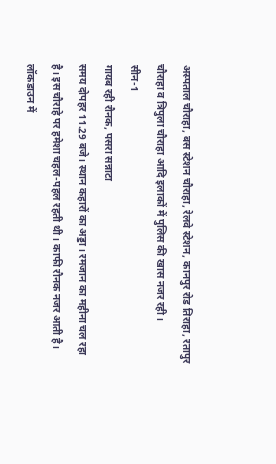अस्पताल चौराहा, बस स्टेशन चौराहा, रेलवे स्टेशन, कानपुर रोड तिराहा, रतापुर चौराहा व त्रिपुला चौराहा आदि इलाकों में पुलिस की खास नजर रही।
सीन-1
गायब रही रौनक, पसरा सन्नाटा
समय दोपहर 11.29 बजे। स्थान कहारों का अड्डा। रमजान का महीना चल रहा है। इस चौराहे पर हमेशा चहल-पहल रहती थी। काफी रौनक नजर आती है। लॉकडाउन में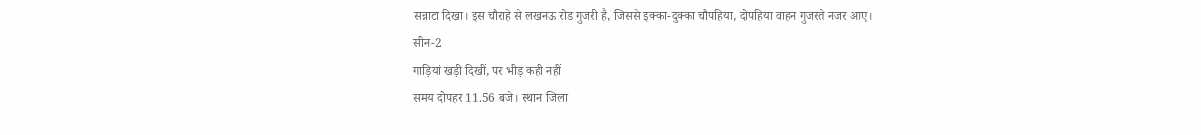सन्नाटा दिखा। इस चौराहे से लखनऊ रोड गुजरी है, जिससे इक्का-दुक्का चौपहिया, दोपहिया वाहन गुजरते नजर आए।
सीन-2
गाड़ियां खड़ी दिखीं, पर भीड़ कही नहीं
समय दोपहर 11.56 बजे। स्थान जिला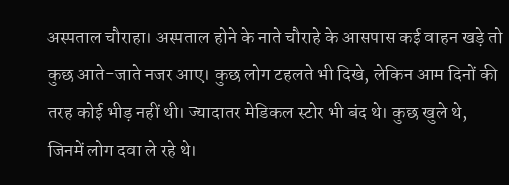अस्पताल चौराहा। अस्पताल होने के नाते चौराहे के आसपास कई वाहन खड़े तो कुछ आते-जाते नजर आए। कुछ लोग टहलते भी दिखे, लेकिन आम दिनों की तरह कोई भीड़ नहीं थी। ज्यादातर मेडिकल स्टोर भी बंद थे। कुछ खुले थे, जिनमें लोग दवा ले रहे थे।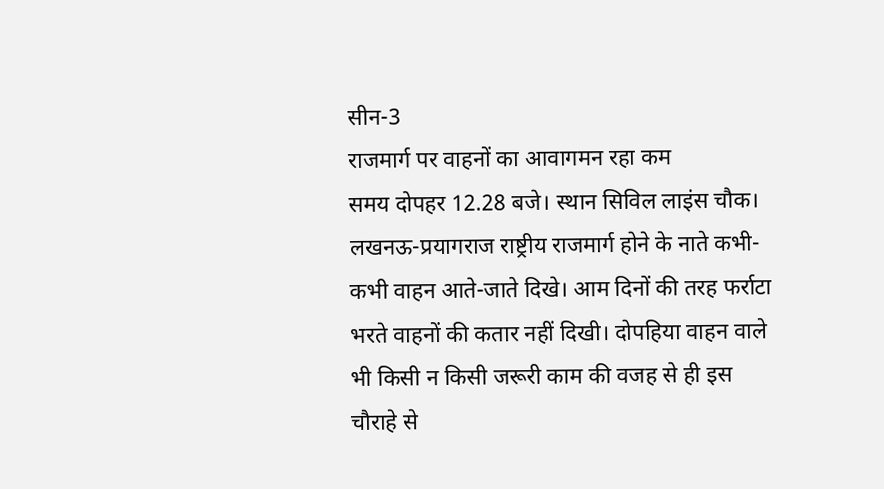सीन-3
राजमार्ग पर वाहनों का आवागमन रहा कम
समय दोपहर 12.28 बजे। स्थान सिविल लाइंस चौक। लखनऊ-प्रयागराज राष्ट्रीय राजमार्ग होने के नाते कभी-कभी वाहन आते-जाते दिखे। आम दिनों की तरह फर्राटा भरते वाहनों की कतार नहीं दिखी। दोपहिया वाहन वाले भी किसी न किसी जरूरी काम की वजह से ही इस चौराहे से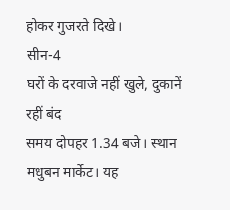होकर गुजरते दिखे।
सीन-4
घरों के दरवाजे नहीं खुले, दुकानें रहीं बंद
समय दोपहर 1.34 बजे। स्थान मधुबन मार्केट। यह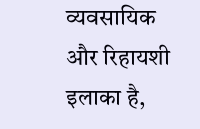व्यवसायिक और रिहायशी इलाका है,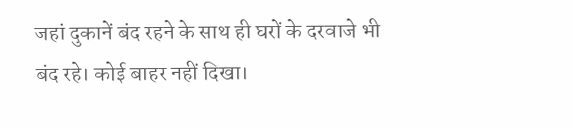जहां दुकानें बंद रहने के साथ ही घरों के दरवाजे भी बंद रहे। कोई बाहर नहीं दिखा।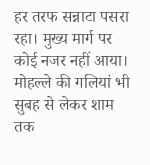हर तरफ सन्नाटा पसरा रहा। मुख्य मार्ग पर कोई नजर नहीं आया। मोहल्ले की गलियां भी सुबह से लेकर शाम तक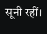सूनी रहीं।